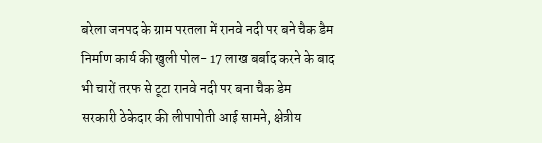बरेला जनपद के ग्राम परतला में रानवे नदी पर बने चैक डैम निर्माण कार्य की खुली पोल- 17 लाख बर्बाद करने के बाद भी चारों तरफ से टूटा रानवे नदी पर बना चैक डेम
सरकारी ठेकेदार की लीपापोती आई सामने, क्षेत्रीय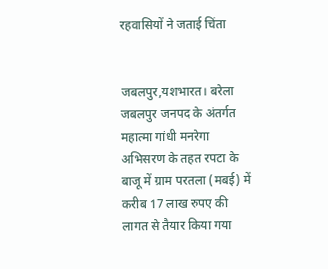रहवासियों ने जताई चिंता


जबलपुर,यशभारत। बरेला जबलपुर जनपद के अंतर्गत महात्मा गांधी मनरेगा अभिसरण के तहत रपटा के बाजू में ग्राम परतला (मबई) में करीब 17 लाख रुपए की लागत से तैयार किया गया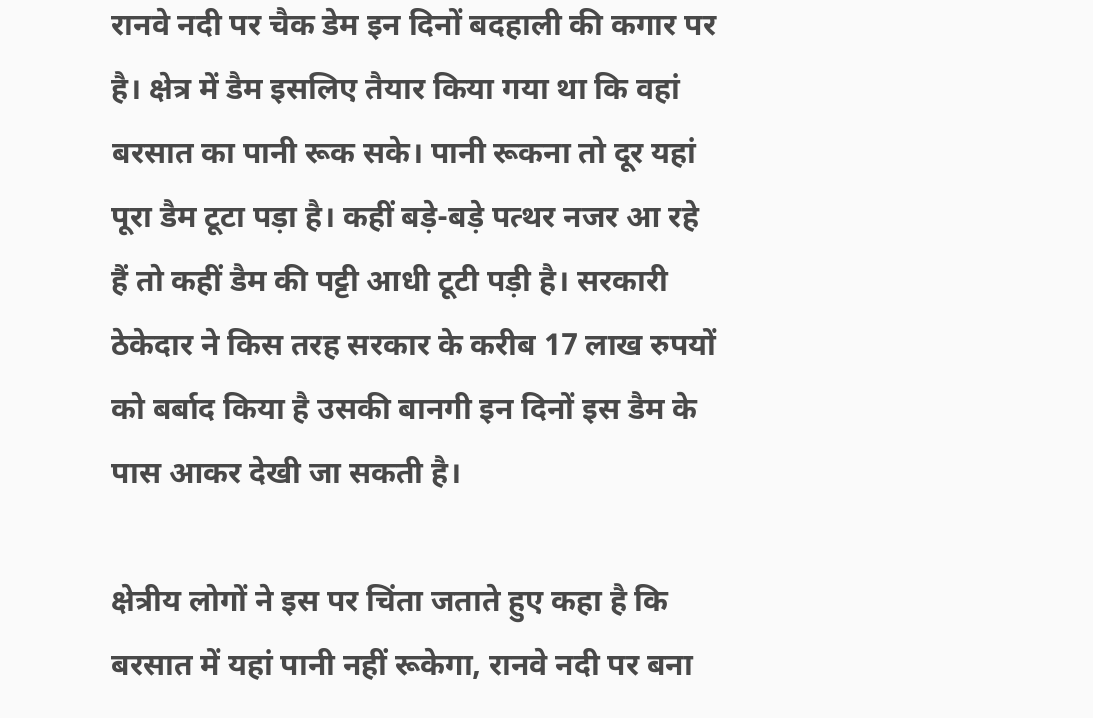रानवे नदी पर चैक डेम इन दिनों बदहाली की कगार पर है। क्षेत्र में डैम इसलिए तैयार किया गया था कि वहां बरसात का पानी रूक सके। पानी रूकना तो दूर यहां पूरा डैम टूटा पड़ा है। कहीं बड़े-बड़े पत्थर नजर आ रहे हैं तो कहीं डैम की पट्टी आधी टूटी पड़ी है। सरकारी ठेकेदार ने किस तरह सरकार के करीब 17 लाख रुपयों को बर्बाद किया है उसकी बानगी इन दिनों इस डैम के पास आकर देखी जा सकती है।

क्षेत्रीय लोगों ने इस पर चिंता जताते हुए कहा है कि बरसात में यहां पानी नहीं रूकेगा, रानवे नदी पर बना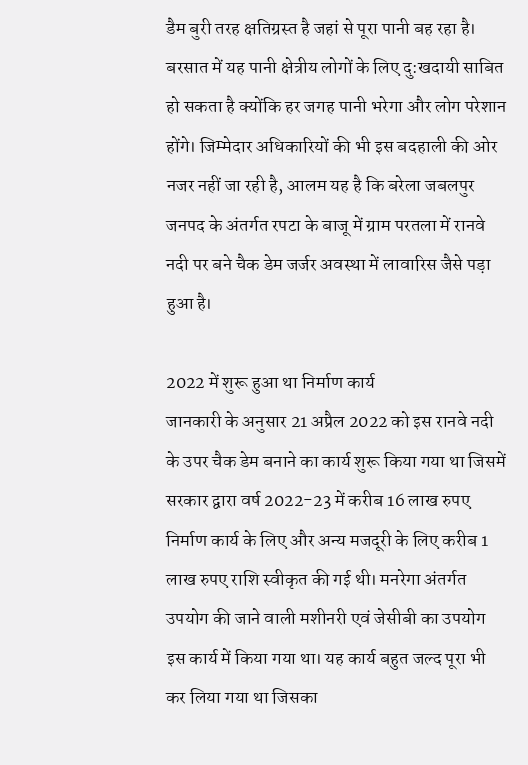डैम बुरी तरह क्षतिग्रस्त है जहां से पूरा पानी बह रहा है। बरसात में यह पानी क्षेत्रीय लोगों के लिए दु:खदायी साबित हो सकता है क्योंकि हर जगह पानी भरेगा और लोग परेशान होंगे। जिम्मेदार अधिकारियों की भी इस बदहाली की ओर नजर नहीं जा रही है, आलम यह है कि बरेला जबलपुर जनपद के अंतर्गत रपटा के बाजू में ग्राम परतला में रानवे नदी पर बने चैक डेम जर्जर अवस्था में लावारिस जैसे पड़ा हुआ है।

2022 में शुरू हुआ था निर्माण कार्य
जानकारी के अनुसार 21 अप्रैल 2022 को इस रानवे नदी के उपर चैक डेम बनाने का कार्य शुरू किया गया था जिसमें सरकार द्वारा वर्ष 2022-23 में करीब 16 लाख रुपए निर्माण कार्य के लिए और अन्य मजदूरी के लिए करीब 1 लाख रुपए राशि स्वीकृत की गई थी। मनरेगा अंतर्गत उपयोग की जाने वाली मशीनरी एवं जेसीबी का उपयोग इस कार्य में किया गया था। यह कार्य बहुत जल्द पूरा भी कर लिया गया था जिसका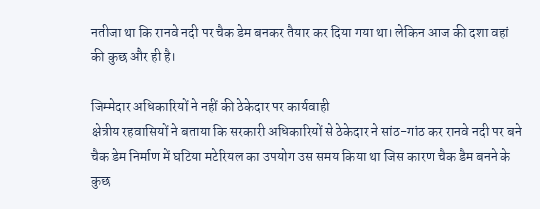नतीजा था कि रानवे नदी पर चैक डेम बनकर तैयार कर दिया गया था। लेकिन आज की दशा वहां की कुछ और ही है।

जिम्मेदार अधिकारियों ने नहीं की ठेकेदार पर कार्यवाही
क्षेत्रीय रहवासियों ने बताया कि सरकारी अधिकारियों से ठेकेदार ने सांठ-गांठ कर रानवे नदी पर बने चैक डेम निर्माण में घटिया मटेरियल का उपयोग उस समय किया था जिस कारण चैक डैम बनने के कुछ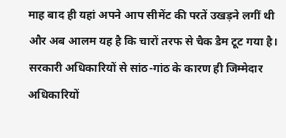माह बाद ही यहां अपने आप सीमेंट की परतें उखड़ने लगीं थी और अब आलम यह है कि चारों तरफ से चैक डैम टूट गया है। सरकारी अधिकारियों से सांठ-गांठ के कारण ही जिम्मेदार अधिकारियों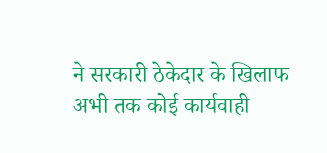ने सरकारी ठेकेदार के खिलाफ अभी तक कोई कार्यवाही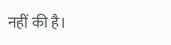नहीं की है।